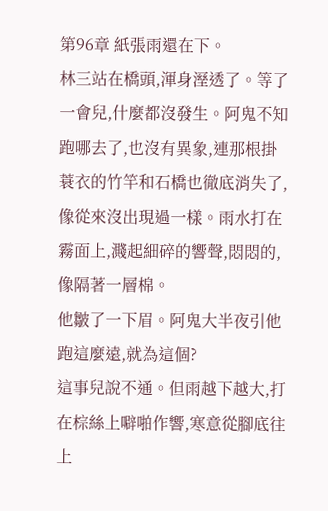第96章 紙張雨還在下。
林三站在橋頭,渾身溼透了。等了一會兒,什麼都沒發生。阿鬼不知跑哪去了,也沒有異象,連那根掛蓑衣的竹竿和石橋也徹底消失了,像從來沒出現過一樣。雨水打在霧面上,濺起細碎的響聲,悶悶的,像隔著一層棉。
他皺了一下眉。阿鬼大半夜引他跑這麼遠,就為這個?
這事兒說不通。但雨越下越大,打在棕絲上噼啪作響,寒意從腳底往上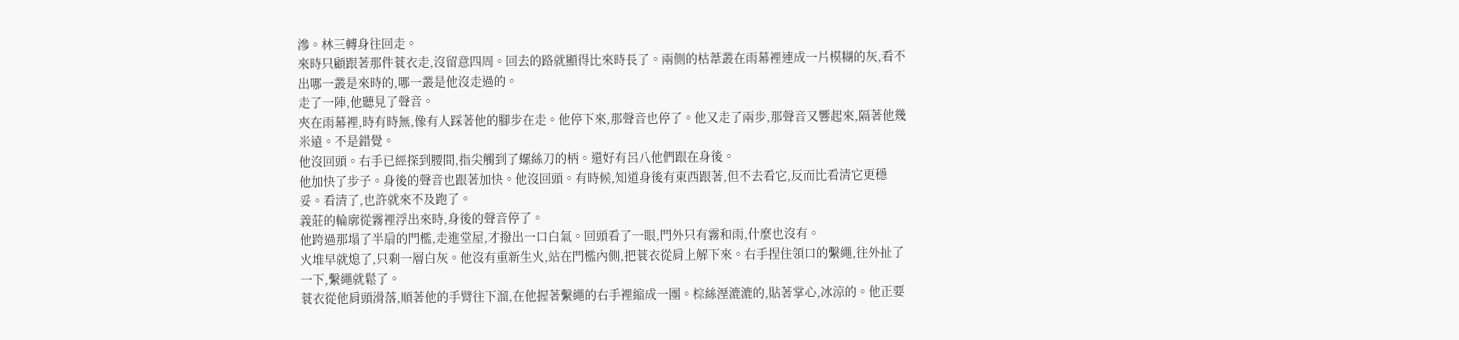滲。林三轉身往回走。
來時只顧跟著那件蓑衣走,沒留意四周。回去的路就顯得比來時長了。兩側的枯葦叢在雨幕裡連成一片模糊的灰,看不出哪一叢是來時的,哪一叢是他沒走過的。
走了一陣,他聽見了聲音。
夾在雨幕裡,時有時無,像有人踩著他的腳步在走。他停下來,那聲音也停了。他又走了兩步,那聲音又響起來,隔著他幾米遠。不是錯覺。
他沒回頭。右手已經探到腰間,指尖觸到了螺絲刀的柄。還好有呂八他們跟在身後。
他加快了步子。身後的聲音也跟著加快。他沒回頭。有時候,知道身後有東西跟著,但不去看它,反而比看清它更穩妥。看清了,也許就來不及跑了。
義莊的輪廓從霧裡浮出來時,身後的聲音停了。
他跨過那塌了半扇的門檻,走進堂屋,才撥出一口白氣。回頭看了一眼,門外只有霧和雨,什麼也沒有。
火堆早就熄了,只剩一層白灰。他沒有重新生火,站在門檻內側,把蓑衣從肩上解下來。右手捏住領口的繫繩,往外扯了一下,繫繩就鬆了。
蓑衣從他肩頭滑落,順著他的手臂往下溜,在他握著繫繩的右手裡縮成一團。棕絲溼漉漉的,貼著掌心,冰涼的。他正要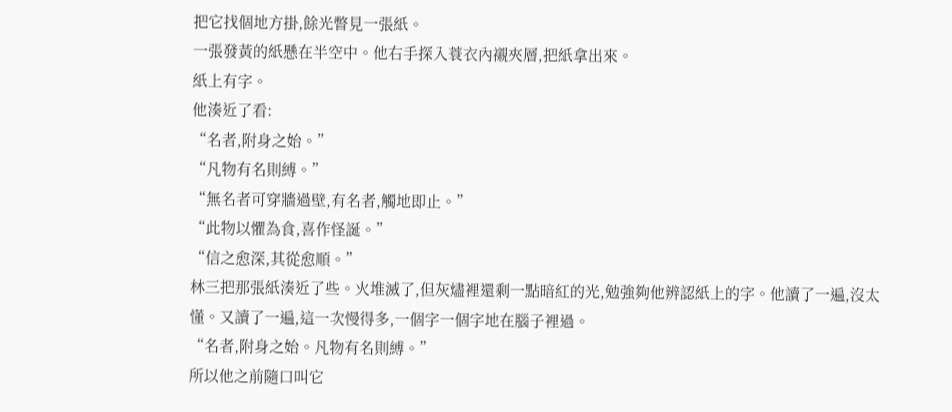把它找個地方掛,餘光瞥見一張紙。
一張發黃的紙懸在半空中。他右手探入蓑衣內襯夾層,把紙拿出來。
紙上有字。
他湊近了看:
“名者,附身之始。”
“凡物有名則縛。”
“無名者可穿牆過壁,有名者,觸地即止。”
“此物以懼為食,喜作怪誕。”
“信之愈深,其從愈順。”
林三把那張紙湊近了些。火堆滅了,但灰燼裡還剩一點暗紅的光,勉強夠他辨認紙上的字。他讀了一遍,沒太懂。又讀了一遍,這一次慢得多,一個字一個字地在腦子裡過。
“名者,附身之始。凡物有名則縛。”
所以他之前隨口叫它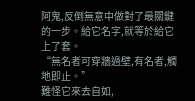阿鬼,反倒無意中做對了最關鍵的一步。給它名字,就等於給它上了套。
“無名者可穿牆過壁,有名者,觸地即止。”
難怪它來去自如,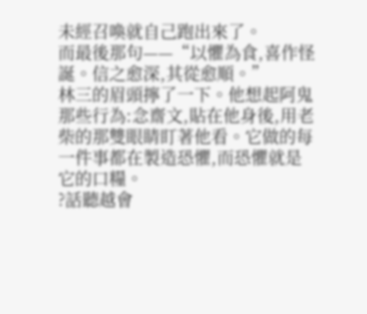未經召喚就自己跑出來了。
而最後那句——“以懼為食,喜作怪誕。信之愈深,其從愈順。”
林三的眉頭擰了一下。他想起阿鬼那些行為:念齋文,貼在他身後,用老柴的那雙眼睛盯著他看。它做的每一件事都在製造恐懼,而恐懼就是它的口糧。
?話聽越會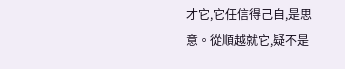才它,它任信得己自,是思意。從順越就它,疑不是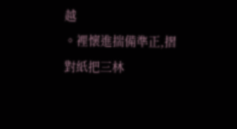越
。裡懷進揣備準正,摺對紙把三林